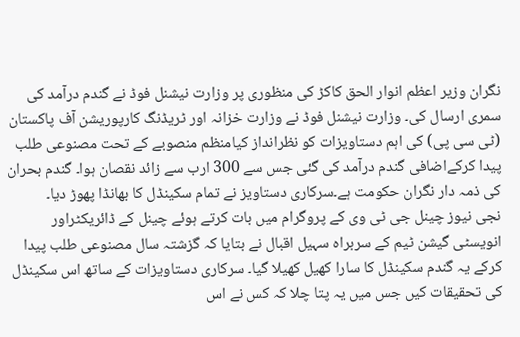نگران وزیر اعظم انوار الحق کاکڑ کی منظوری پر وزارت نیشنل فوڈ نے گندم درآمد کی سمری ارسال کی۔ وزارت نیشنل فوڈ نے وزارت خزانہ اور ٹریڈنگ کارپوریشن آف پاکستان (ٹی سی پی) کی اہم دستاویزات کو نظرانداز کیامنظم منصوبے کے تحت مصنوعی طلب پیدا کرکےاضافی گندم درآمد کی گئی جس سے 300 ارب سے زائد نقصان ہوا۔ گندم بحران کی ذمہ دار نگران حکومت ہے۔سرکاری دستاویز نے تمام سکینڈل کا بھانڈا پھوڑ دیا۔
نجی نیوز چینل جی ٹی وی کے پروگرام میں بات کرتے ہوئے چینل کے ڈائریکٹراور انویسٹی گیشن ٹیم کے سربراہ سہیل اقبال نے بتایا کہ گزشتہ سال مصنوعی طلب پیدا کرکے یہ گندم سکینڈل کا سارا کھیل کھیلا گیا۔ سرکاری دستاویزات کے ساتھ اس سکینڈل کی تحقیقات کیں جس میں یہ پتا چلا کہ کس نے اس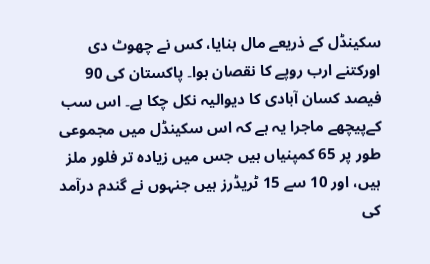سکینڈل کے ذریعے مال بنایا، کس نے چھوٹ دی اورکتنے ارب روپے کا نقصان ہوا۔ پاکستان کی 90 فیصد کسان آبادی کا دیوالیہ نکل چکا ہے۔ اس سب کےپیچھے ماجرا یہ ہے کہ اس سکینڈل میں مجموعی طور پر 65 کمپنیاں ہیں جس میں زیادہ تر فلور ملز ہیں، اور 10 سے 15 ٹریڈرز ہیں جنہوں نے گندم درآمد کی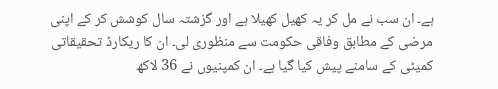ہے۔ ان سب نے مل کر یہ کھیل کھیلا ہے اور گزشتہ سال کوشش کر کے اپنی مرضی کے مطابق وفاقی حکومت سے منظوری لی۔ ان کا ریکارڈ تحقیقاتی کمیٹی کے سامنے پیش کیا گیا ہے۔ ان کمپنیوں نے 36 لاکھ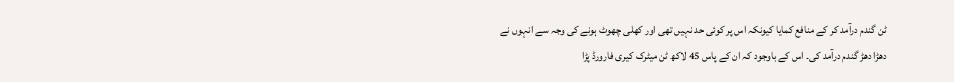ٹن گندم درآمد کر کے منافع کمایا کیونکہ اس پر کوئی حد نہیں تھی اور کھلی چھوٹ ہونے کی وجہ سے انہوں نے دھڑا دھڑ گندم درآمد کی۔ اس کے باوجود کہ ان کے پاس 45 لاکھ ٹن میٹرک کیری فارورڈ پڑا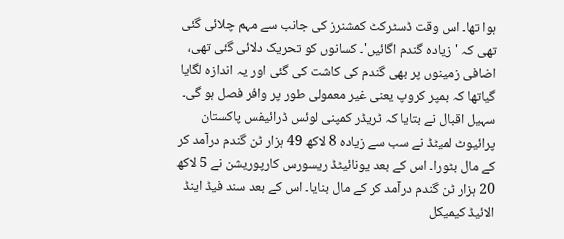ہوا تھا۔ اس وقت ڈسٹرکٹ کمشنرز کی جانب سے مہم چلائی گئی تھی کہ 'زیادہ گندم اگائیں'۔ کسانوں کو تحریک دلائی گئی تھی، اضافی زمینوں پر بھی گندم کی کاشت کی گئی اور یہ اندازہ لگایا گیاتھا کہ بمپر کروپ یعنی غیر معمولی طور پر وافر فصل ہو گی۔
سہیل اقبال نے بتایا کہ ٹریڈر کمپنی لوئس ڈرائیفس پاکستان پرائیوٹ لمیٹڈ نے سب سے زیادہ 8 لاکھ 49 ہزار ٹن گندم درآمد کر کے مال بٹورا۔ اس کے بعد یونائیٹڈ ریسورس کارپوریشن نے 5 لاکھ 20 ہزار ٹن گندم درآمد کر کے مال بنایا۔ اس کے بعد سند فیڈ اینڈ الائیڈ کیمیکل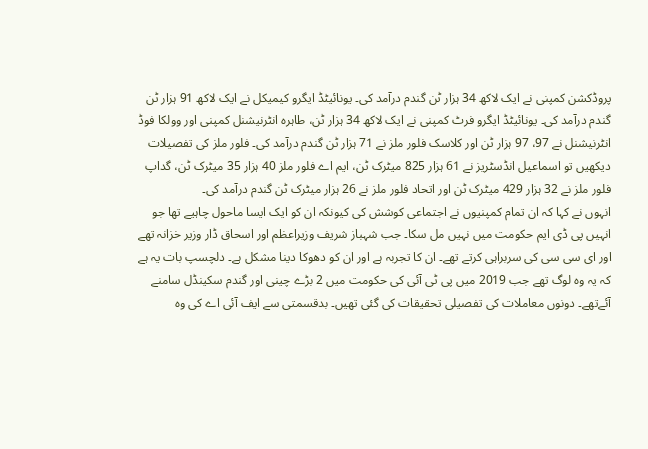پروڈکشن کمپنی نے ایک لاکھ 34 ہزار ٹن گندم درآمد کی۔ یونائیٹڈ ایگرو کیمیکل نے ایک لاکھ 91 ہزار ٹن گندم درآمد کی۔ یونائیٹڈ ایگرو فرٹ کمپنی نے ایک لاکھ 34 ہزار ٹن، طاہرہ انٹرنیشنل کمپنی اور وولکا فوڈ انٹرنیشنل نے 97، 97 ہزار ٹن اور کلاسک فلور ملز نے 71 ہزار ٹن گندم درآمد کی۔ فلور ملز کی تفصیلات دیکھیں تو اسماعیل انڈسٹریز نے 61 ہزار 825 میٹرک ٹن، ایم اے فلور ملز 40 ہزار 35 میٹرک ٹن، گداپ فلور ملز نے 32 ہزار 429 میٹرک ٹن اور اتحاد فلور ملز نے 26 ہزار میٹرک ٹن گندم درآمد کی۔
انہوں نے کہا کہ ان تمام کمپنیوں نے اجتماعی کوشش کی کیونکہ ان کو ایک ایسا ماحول چاہیے تھا جو انہیں پی ڈی ایم حکومت میں نہیں مل سکا۔ جب شہباز شریف وزیراعظم اور اسحاق ڈار وزیر خزانہ تھے اور ای سی سی کی سربراہی کرتے تھے۔ ان کا تجربہ ہے اور ان کو دھوکا دینا مشکل ہے۔ دلچسپ بات یہ ہے کہ یہ وہ لوگ تھے جب 2019 میں پی ٹی آئی کی حکومت میں 2 بڑے چینی اور گندم سکینڈل سامنے آئےتھے۔ دونوں معاملات کی تفصیلی تحقیقات کی گئی تھیں۔ بدقسمتی سے ایف آئی اے کی وہ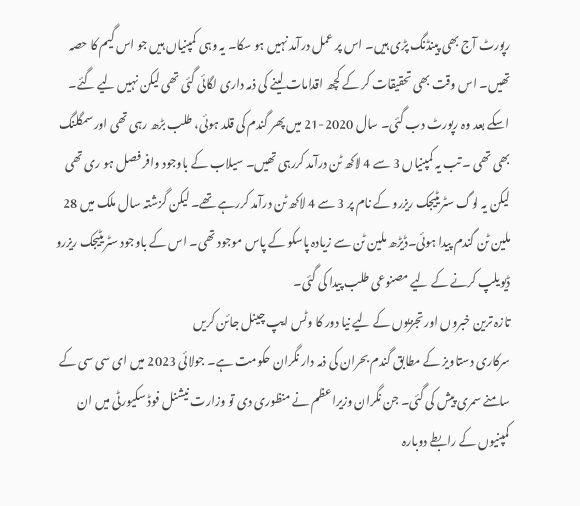رپورٹ آج بھی پینڈنگ پڑی ہیں۔ اس پر عمل درآمد نہیں ہو سکا۔ یہ وہی کمپنیاں ہیں جو اس گیم کا حصہ تھیں۔ اس وقت بھی تحقیقات کر کے کچھ اقدامات لینے کی ذمہ داری لگائی گئی تھی لیکن نہیں لیے گئے۔ اسکے بعد وہ رپورٹ دب گئی۔ سال 2020-21 میں پھر گندم کی قلد ہوئی، طلب بڑھ رہی تھی اور سمگلنگ بھی تھی ۔ تب یہ کمپنیاں 3 سے 4 لاکھ ٹن درآمد کررہی تھیں۔ سیلاب کے باوجود وافر فصل ہو ری تھی لیکن یہ لوگ سٹریٹیجک ریزرو کے نام پر 3 سے 4 لاکھ ٹن درآمد کررہے تھے۔ لیکن گزشتہ سال ملک میں 28 ملین ٹن گندم پیدا ہوئی۔ڈیڑھ ملین ٹن سے زیادہ پاسکو کے پاس موجود تھی۔ اس کے باوجود سٹریٹیجک ریزرو ڈیویلپ کرنے کے لیے مصنوعی طلب پیدا کی گئی۔
تازہ ترین خبروں اور تجزیوں کے لیے نیا دور کا وٹس ایپ چینل جائن کریں
سرکاری دستاویز کے مطابق گندم بحران کی ذمہ دار نگران حکومت ہے۔ جولائی 2023 میں ای سی سی کے سامنے سمری پیش کی گئی۔ جن نگران وزیراعظم نے منظوری دی تو وزارت نیشنل فوڈ سکیورٹی میں ان کمپنیوں کے رابطے دوبارہ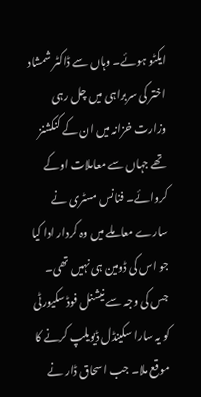ایکٹو ہوئے۔ وہاں سے ڈاکٹر شمشاد اختر کی سربراہی میں چل رہی وزارت خزانہ میں ان کے کنکشنز تھے جہاں سے معاملات اوکے کروائے۔ فنانس مسٹری نے سارے معاملے میں وہ کردار ادا کیا جو اس کی ڈومین ہی نہیں تھی۔ جس کی وجہ سے نیشنل فوڈ سکیورٹی کو یہ سارا سکینڈل ڈیویلپ کرنے کا موقع ملا۔ جب اسحاق ڈار نے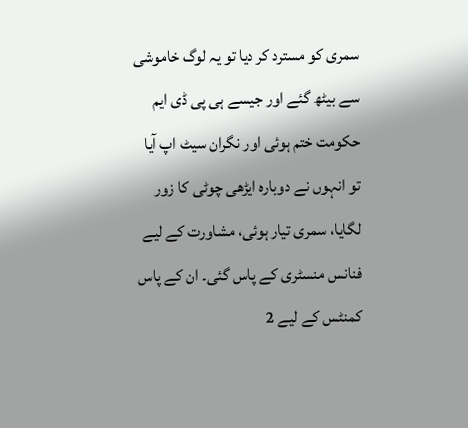سمری کو مسترد کر دیا تو یہ لوگ خاموشی سے بیٹھ گئے اور جیسے ہی پی ڈی ایم حکومت ختم ہوئی اور نگران سیٹ اپ آیا تو انہوں نے دوبارہ ایڑھی چوٹی کا زور لگایا، سمری تیار ہوئی، مشاورت کے لیے فنانس منسٹری کے پاس گئی۔ ان کے پاس کمنٹس کے لیے 2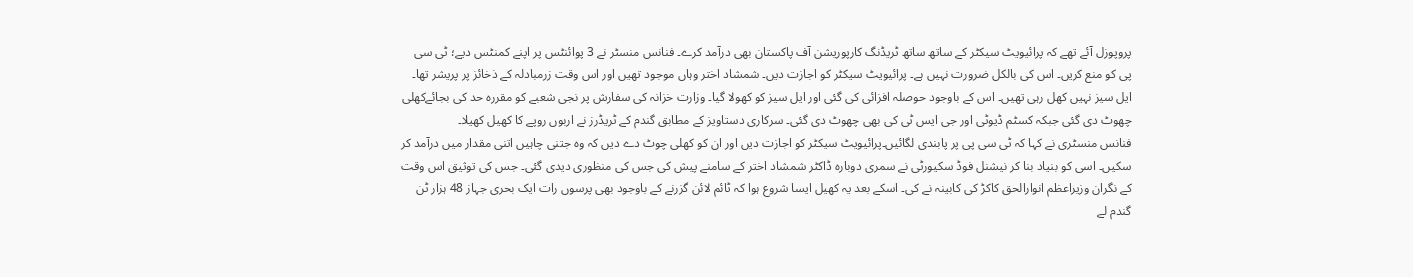پروپوزل آئے تھے کہ پرائیویٹ سیکٹر کے ساتھ ساتھ ٹریڈنگ کارپوریشن آف پاکستان بھی درآمد کرے۔ فنانس منسٹر نے 3 پوائنٹس پر اپنے کمنٹس دیے؛ ٹی سی پی کو منع کریں۔ اس کی بالکل ضرورت نہیں ہے۔ پرائیویٹ سیکٹر کو اجازت دیں۔ شمشاد اختر وہاں موجود تھیں اور اس وقت زرمبادلہ کے ذخائز پر پریشر تھا۔ ایل سیز نہیں کھل رہی تھیں۔ اس کے باوجود حوصلہ افزائی کی گئی اور ایل سیز کو کھولا گیا۔ وزارت خزانہ کی سفارش پر نجی شعبے کو مقررہ حد کی بجائےکھلی چھوٹ دی گئی جبکہ کسٹم ڈیوٹی اور جی ایس ٹی کی بھی چھوٹ دی گئی۔ سرکاری دستاویز کے مطابق گندم کے ٹریڈرز نے اربوں روپے کا کھیل کھیلا۔
فنانس منسٹری نے کہا کہ ٹی سی پی پر پابندی لگائیں۔پرائیویٹ سیکٹر کو اجازت دیں اور ان کو کھلی چوٹ دے دیں کہ وہ جتنی چاہیں اتنی مقدار میں درآمد کر سکیں۔ اسی کو بنیاد بنا کر نیشنل فوڈ سکیورٹی نے سمری دوبارہ ڈاکٹر شمشاد اختر کے سامنے پیش کی جس کی منظوری دیدی گئی۔ جس کی توثیق اس وقت کے نگران وزیراعظم انوارالحق کاکڑ کی کابینہ نے کی۔ اسکے بعد یہ کھیل ایسا شروع ہوا کہ ٹائم لائن گزرنے کے باوجود بھی پرسوں رات ایک بحری جہاز 48 ہزار ٹن گندم لے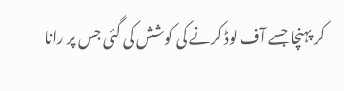کر پہنچا جسے آف لوڈ کرنے کی کوشش کی گئی جس پر رانا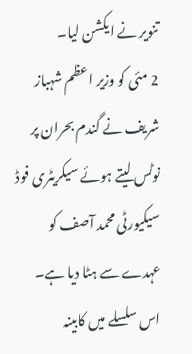تنویر نے ایکشن لیا۔
2 مئی کو وزیر اعظم شہباز شریف نے گندم بحران پر نوٹس لیتے ہوئے سیکریٹری فوڈ سیکیورٹی محمد آصف کو عہدے سے ہٹا دیا ہے۔
اس سلسلے میں کابینہ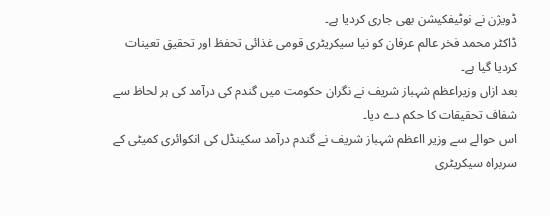ڈویژن نے نوٹیفکیشن بھی جاری کردیا ہے۔
ڈاکٹر محمد فخر عالم عرفان کو نیا سیکریٹری قومی غذائی تحفظ اور تحقیق تعینات کردیا گیا ہے۔
بعد ازاں وزیراعظم شہباز شریف نے نگران حکومت میں گندم کی درآمد کی ہر لحاظ سے شفاف تحقیقات کا حکم دے دیا۔
اس حوالے سے وزیر ااعظم شہباز شریف نے گندم درآمد سکینڈل کی انکوائری کمیٹی کے سربراہ سیکریٹری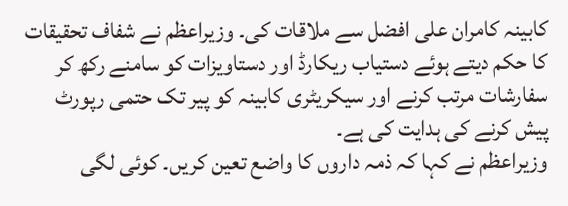کابینہ کامران علی افضل سے ملاقات کی۔ وزیراعظم نے شفاف تحقیقات کا حکم دیتے ہوئے دستیاب ریکارڈ اور دستاویزات کو سامنے رکھ کر سفارشات مرتب کرنے اور سیکریٹری کابینہ کو پیر تک حتمی رپورٹ پیش کرنے کی ہدایت کی ہے۔
وزیراعظم نے کہا کہ ذمہ داروں کا واضع تعین کریں۔ کوئی لگی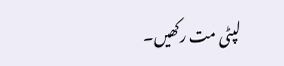لپٹی مت رکھیں۔